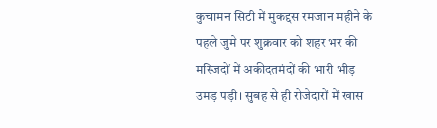कुचामन सिटी में मुकद्दस रमजान महीने के पहले जुमे पर शुक्रवार को शहर भर की मस्जिदों में अकीदतमंदों की भारी भीड़ उमड़ पड़ी। सुबह से ही रोजेदारों में खास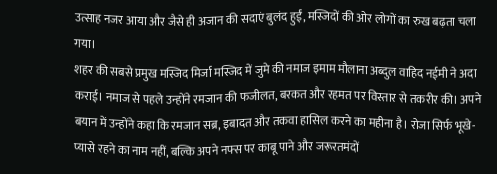उत्साह नजर आया और जैसे ही अजान की सदाएं बुलंद हुईं, मस्जिदों की ओर लोगों का रुख बढ़ता चला गया।
शहर की सबसे प्रमुख मस्जिद मिर्जा मस्जिद में जुमे की नमाज इमाम मौलाना अब्दुल वाहिद नईमी ने अदा कराई। नमाज से पहले उन्होंने रमजान की फजीलत, बरकत और रहमत पर विस्तार से तकरीर की। अपने बयान में उन्होंने कहा कि रमजान सब्र, इबादत और तकवा हासिल करने का महीना है। रोजा सिर्फ भूखे-प्यासे रहने का नाम नहीं, बल्कि अपने नफ्स पर काबू पाने और जरूरतमंदों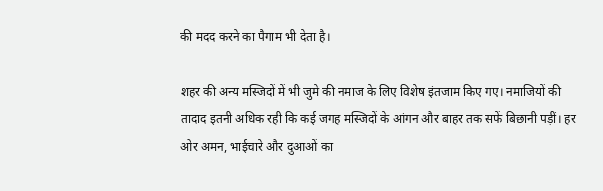की मदद करने का पैगाम भी देता है।

शहर की अन्य मस्जिदों में भी जुमे की नमाज के लिए विशेष इंतजाम किए गए। नमाजियों की तादाद इतनी अधिक रही कि कई जगह मस्जिदों के आंगन और बाहर तक सफें बिछानी पड़ीं। हर ओर अमन, भाईचारे और दुआओं का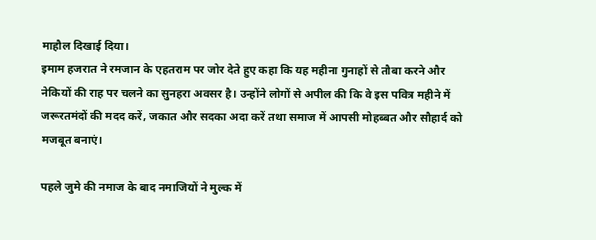माहौल दिखाई दिया।
इमाम हजरात ने रमजान के एहतराम पर जोर देते हुए कहा कि यह महीना गुनाहों से तौबा करने और नेकियों की राह पर चलने का सुनहरा अवसर है। उन्होंने लोगों से अपील की कि वे इस पवित्र महीने में जरूरतमंदों की मदद करें, जकात और सदका अदा करें तथा समाज में आपसी मोहब्बत और सौहार्द को मजबूत बनाएं।

पहले जुमे की नमाज के बाद नमाजियों ने मुल्क में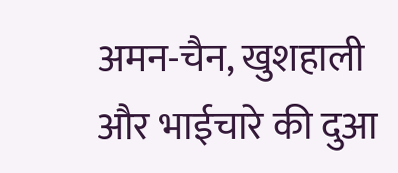अमन-चैन, खुशहाली और भाईचारे की दुआ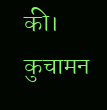की। कुचामन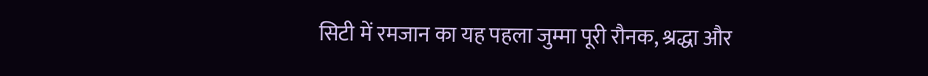सिटी में रमजान का यह पहला जुम्मा पूरी रौनक, श्रद्धा और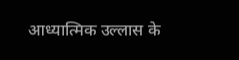आध्यात्मिक उल्लास के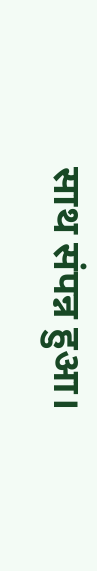साथ संपन्न हुआ।